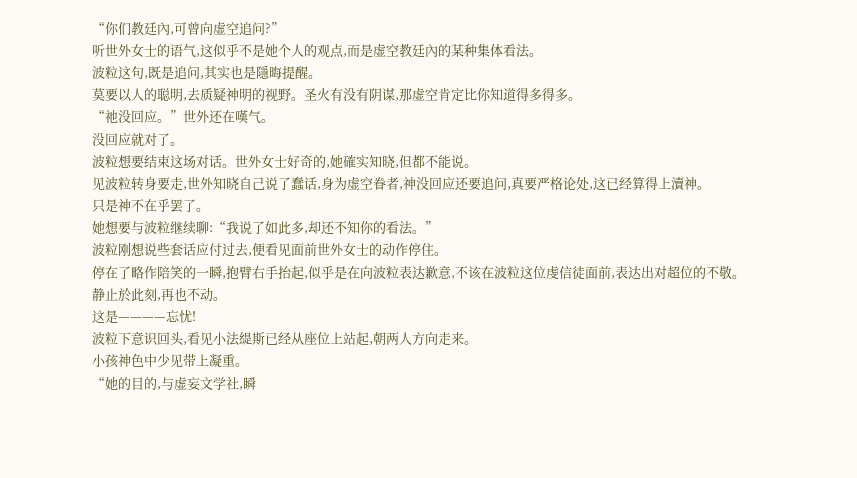“你们教廷內,可曾向虚空追问?”
听世外女士的语气,这似乎不是她个人的观点,而是虚空教廷內的某种集体看法。
波粒这句,既是追问,其实也是隱晦提醒。
莫要以人的聪明,去质疑神明的视野。圣火有没有阴谋,那虚空肯定比你知道得多得多。
“祂没回应。”世外还在嘆气。
没回应就对了。
波粒想要结束这场对话。世外女士好奇的,她確实知晓,但都不能说。
见波粒转身要走,世外知晓自己说了蠢话,身为虚空眷者,神没回应还要追问,真要严格论处,这已经算得上瀆神。
只是神不在乎罢了。
她想要与波粒继续聊:“我说了如此多,却还不知你的看法。”
波粒刚想说些套话应付过去,便看见面前世外女士的动作停住。
停在了略作陪笑的一瞬,抱臂右手抬起,似乎是在向波粒表达歉意,不该在波粒这位虔信徒面前,表达出对超位的不敬。
静止於此刻,再也不动。
这是————忘忧!
波粒下意识回头,看见小法緹斯已经从座位上站起,朝两人方向走来。
小孩神色中少见带上凝重。
“她的目的,与虚妄文学社,瞬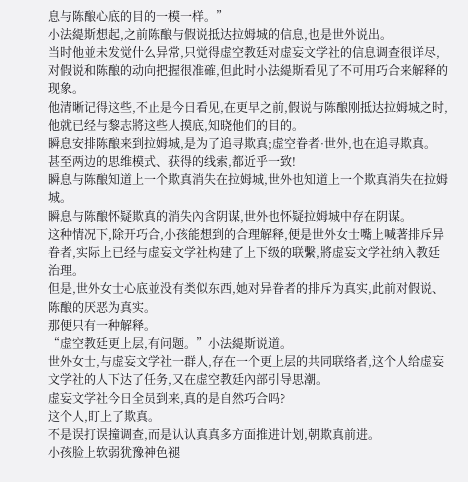息与陈酿心底的目的一模一样。”
小法緹斯想起,之前陈酿与假说抵达拉姆城的信息,也是世外说出。
当时他並未发觉什么异常,只觉得虚空教廷对虚妄文学社的信息调查很详尽,对假说和陈酿的动向把握很准確,但此时小法緹斯看见了不可用巧合来解释的现象。
他清晰记得这些,不止是今日看见,在更早之前,假说与陈酿刚抵达拉姆城之时,他就已经与黎志將这些人摸底,知晓他们的目的。
瞬息安排陈酿来到拉姆城,是为了追寻欺真;虚空眷者·世外,也在追寻欺真。
甚至两边的思维模式、获得的线索,都近乎一致!
瞬息与陈酿知道上一个欺真消失在拉姆城,世外也知道上一个欺真消失在拉姆城。
瞬息与陈酿怀疑欺真的消失內含阴谋,世外也怀疑拉姆城中存在阴谋。
这种情况下,除开巧合,小孩能想到的合理解释,便是世外女士嘴上喊著排斥异眷者,实际上已经与虚妄文学社构建了上下级的联繫,將虚妄文学社纳入教廷治理。
但是,世外女士心底並没有类似东西,她对异眷者的排斥为真实,此前对假说、陈酿的厌恶为真实。
那便只有一种解释。
“虚空教廷更上层,有问题。”小法緹斯说道。
世外女士,与虚妄文学社一群人,存在一个更上层的共同联络者,这个人给虚妄文学社的人下达了任务,又在虚空教廷內部引导思潮。
虚妄文学社今日全员到来,真的是自然巧合吗?
这个人,盯上了欺真。
不是误打误撞调查,而是认认真真多方面推进计划,朝欺真前进。
小孩脸上软弱犹豫神色褪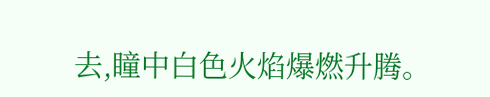去,瞳中白色火焰爆燃升腾。